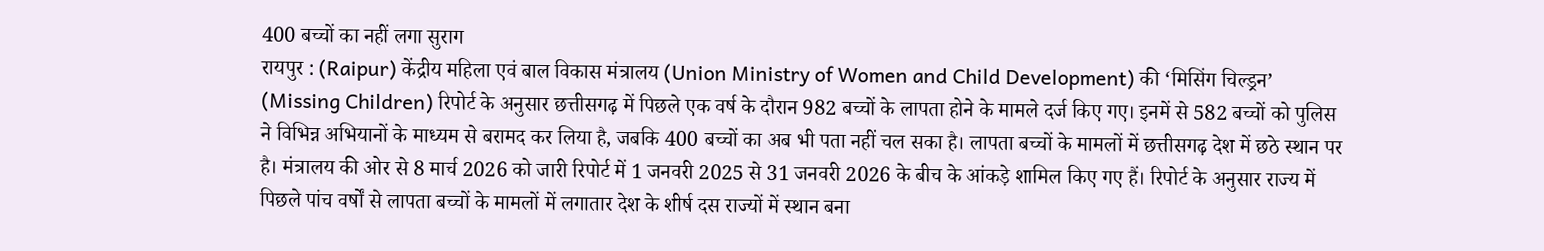400 बच्चों का नहीं लगा सुराग
रायपुर : (Raipur) केंद्रीय महिला एवं बाल विकास मंत्रालय (Union Ministry of Women and Child Development) की ‘मिसिंग चिल्ड्रन’ (Missing Children) रिपोर्ट के अनुसार छत्तीसगढ़ में पिछले एक वर्ष के दौरान 982 बच्चों के लापता होने के मामले दर्ज किए गए। इनमें से 582 बच्चों को पुलिस ने विभिन्न अभियानों के माध्यम से बरामद कर लिया है, जबकि 400 बच्चों का अब भी पता नहीं चल सका है। लापता बच्चों के मामलों में छत्तीसगढ़ देश में छठे स्थान पर है। मंत्रालय की ओर से 8 मार्च 2026 को जारी रिपोर्ट में 1 जनवरी 2025 से 31 जनवरी 2026 के बीच के आंकड़े शामिल किए गए हैं। रिपोर्ट के अनुसार राज्य में पिछले पांच वर्षों से लापता बच्चों के मामलों में लगातार देश के शीर्ष दस राज्यों में स्थान बना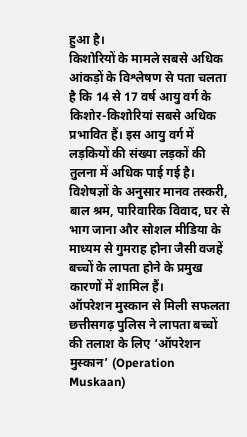हुआ है।
किशोरियों के मामले सबसे अधिक
आंकड़ों के विश्लेषण से पता चलता है कि 14 से 17 वर्ष आयु वर्ग के किशोर-किशोरियां सबसे अधिक प्रभावित हैं। इस आयु वर्ग में लड़कियों की संख्या लड़कों की तुलना में अधिक पाई गई है। विशेषज्ञों के अनुसार मानव तस्करी, बाल श्रम, पारिवारिक विवाद, घर से भाग जाना और सोशल मीडिया के माध्यम से गुमराह होना जैसी वजहें बच्चों के लापता होने के प्रमुख कारणों में शामिल हैं।
ऑपरेशन मुस्कान से मिली सफलता
छत्तीसगढ़ पुलिस ने लापता बच्चों की तलाश के लिए ‘ऑपरेशन मुस्कान’ (Operation Muskaan)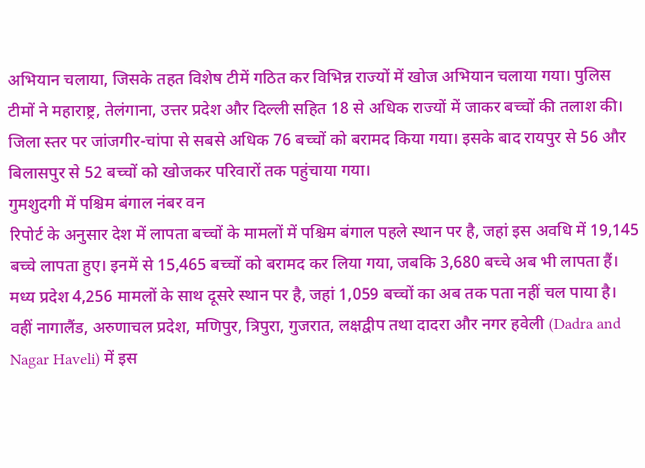अभियान चलाया, जिसके तहत विशेष टीमें गठित कर विभिन्न राज्यों में खोज अभियान चलाया गया। पुलिस टीमों ने महाराष्ट्र, तेलंगाना, उत्तर प्रदेश और दिल्ली सहित 18 से अधिक राज्यों में जाकर बच्चों की तलाश की। जिला स्तर पर जांजगीर-चांपा से सबसे अधिक 76 बच्चों को बरामद किया गया। इसके बाद रायपुर से 56 और बिलासपुर से 52 बच्चों को खोजकर परिवारों तक पहुंचाया गया।
गुमशुदगी में पश्चिम बंगाल नंबर वन
रिपोर्ट के अनुसार देश में लापता बच्चों के मामलों में पश्चिम बंगाल पहले स्थान पर है, जहां इस अवधि में 19,145 बच्चे लापता हुए। इनमें से 15,465 बच्चों को बरामद कर लिया गया, जबकि 3,680 बच्चे अब भी लापता हैं। मध्य प्रदेश 4,256 मामलों के साथ दूसरे स्थान पर है, जहां 1,059 बच्चों का अब तक पता नहीं चल पाया है। वहीं नागालैंड, अरुणाचल प्रदेश, मणिपुर, त्रिपुरा, गुजरात, लक्षद्वीप तथा दादरा और नगर हवेली (Dadra and Nagar Haveli) में इस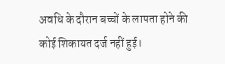अवधि के दौरान बच्चों के लापता होने की कोई शिकायत दर्ज नहीं हुई।